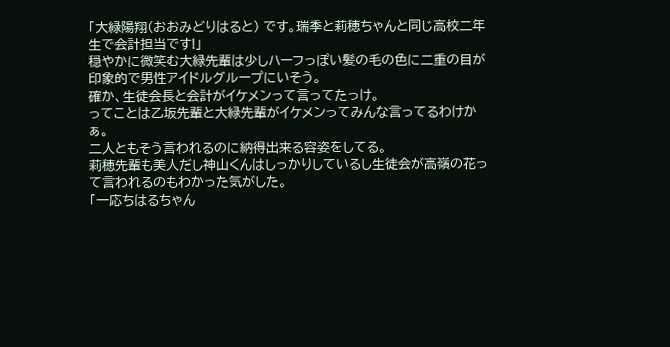「大緑陽翔(おおみどりはると) です。瑞季と莉穂ちゃんと同じ高校二年生で会計担当です!」
穏やかに微笑む大緑先輩は少しハーフっぽい髪の毛の色に二重の目が印象的で男性アイドルグループにいそう。
確か、生徒会長と会計がイケメンって言ってたっけ。
ってことは乙坂先輩と大緑先輩がイケメンってみんな言ってるわけかぁ。
二人ともそう言われるのに納得出来る容姿をしてる。
莉穂先輩も美人だし神山くんはしっかりしているし生徒会が高嶺の花って言われるのもわかった気がした。
「一応ちはるちゃん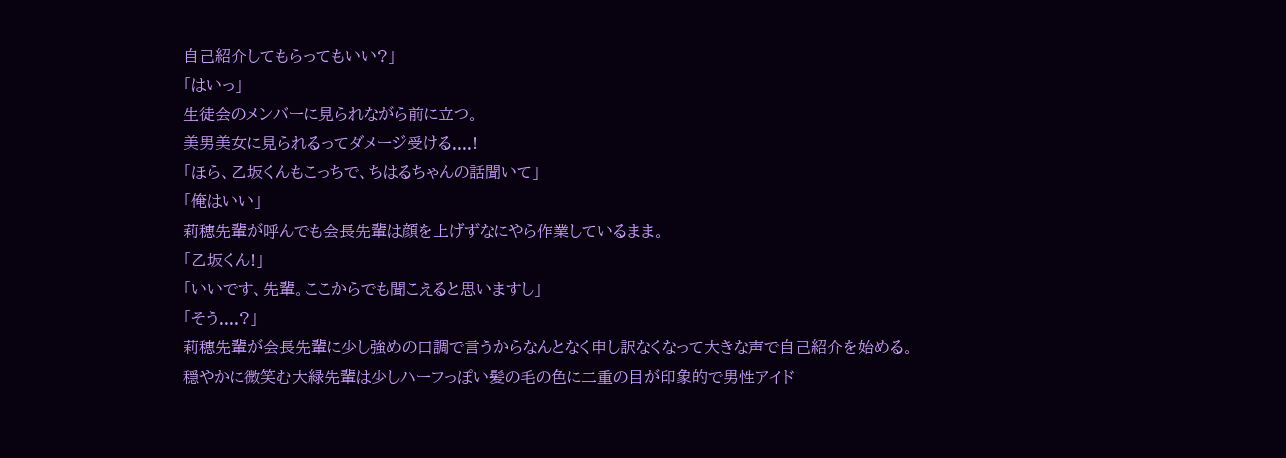自己紹介してもらってもいい?」
「はいっ」
生徒会のメンバーに見られながら前に立つ。
美男美女に見られるってダメージ受ける....!
「ほら、乙坂くんもこっちで、ちはるちゃんの話聞いて」
「俺はいい」
莉穂先輩が呼んでも会長先輩は顔を上げずなにやら作業しているまま。
「乙坂くん!」
「いいです、先輩。ここからでも聞こえると思いますし」
「そう....?」
莉穂先輩が会長先輩に少し強めの口調で言うからなんとなく申し訳なくなって大きな声で自己紹介を始める。
穏やかに微笑む大緑先輩は少しハーフっぽい髪の毛の色に二重の目が印象的で男性アイド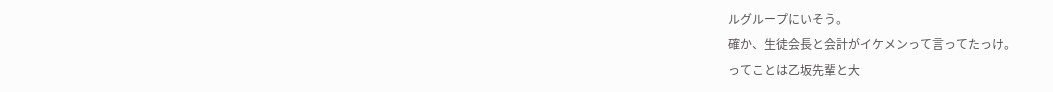ルグループにいそう。
確か、生徒会長と会計がイケメンって言ってたっけ。
ってことは乙坂先輩と大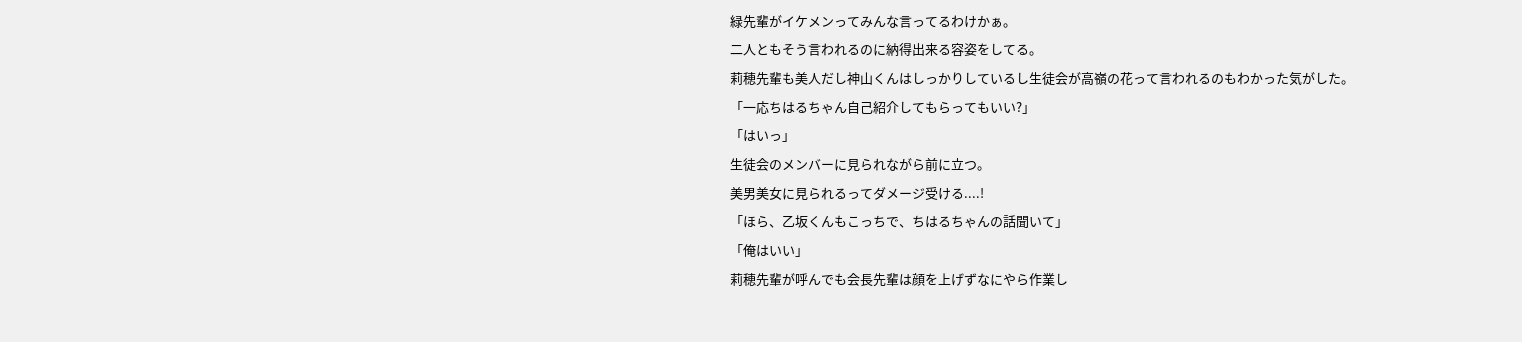緑先輩がイケメンってみんな言ってるわけかぁ。
二人ともそう言われるのに納得出来る容姿をしてる。
莉穂先輩も美人だし神山くんはしっかりしているし生徒会が高嶺の花って言われるのもわかった気がした。
「一応ちはるちゃん自己紹介してもらってもいい?」
「はいっ」
生徒会のメンバーに見られながら前に立つ。
美男美女に見られるってダメージ受ける....!
「ほら、乙坂くんもこっちで、ちはるちゃんの話聞いて」
「俺はいい」
莉穂先輩が呼んでも会長先輩は顔を上げずなにやら作業し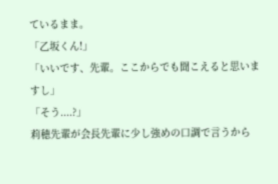ているまま。
「乙坂くん!」
「いいです、先輩。ここからでも聞こえると思いますし」
「そう....?」
莉穂先輩が会長先輩に少し強めの口調で言うから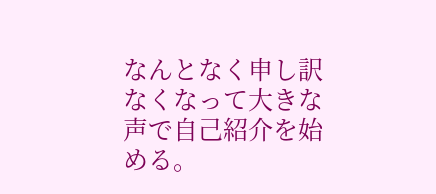なんとなく申し訳なくなって大きな声で自己紹介を始める。